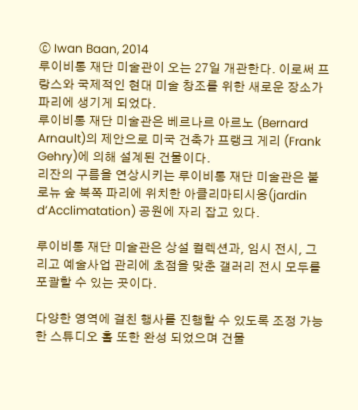ⓒ Iwan Baan, 2014
루이비통 재단 미술관이 오는 27일 개관한다. 이로써 프랑스와 국제적인 현대 미술 창조를 위한 새로운 장소가 파리에 생기게 되었다.
루이비통 재단 미술관은 베르나르 아르노 (Bernard Arnault)의 제안으로 미국 건축가 프랭크 게리 (Frank Gehry)에 의해 설계된 건물이다.
리잔의 구름을 연상시키는 루이비통 재단 미술관은 불로뉴 숲 북쪽 파리에 위치한 아클리마티시옹(jardin d’Acclimatation) 공원에 자리 잡고 있다.

루이비통 재단 미술관은 상설 컬렉션과, 임시 전시, 그리고 예술사업 관리에 초점을 맞춘 갤러리 전시 모두를 포괄할 수 있는 곳이다.

다양한 영역에 걸친 행사를 진행할 수 있도록 조정 가능한 스튜디오 홀 또한 완성 되었으며 건물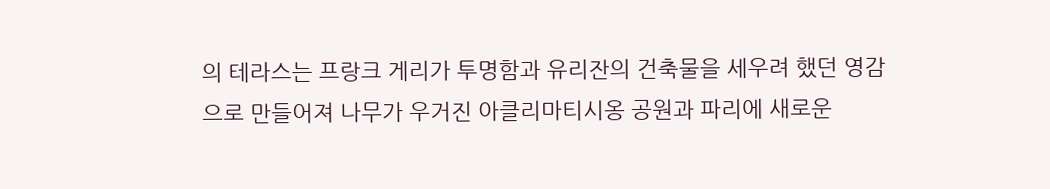의 테라스는 프랑크 게리가 투명함과 유리잔의 건축물을 세우려 했던 영감으로 만들어져 나무가 우거진 아클리마티시옹 공원과 파리에 새로운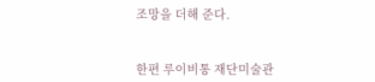조망을 더해 준다.


한편 루이비통 재단미술관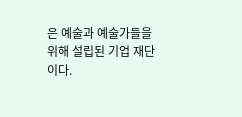은 예술과 예술가들을 위해 설립된 기업 재단이다.